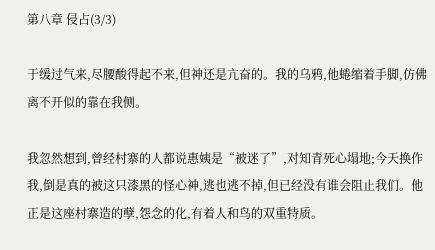第八章 侵占(3/3)

于缓过气来,尽腰酸得起不来,但神还是亢奋的。我的乌鸦,他蜷缩着手脚,仿佛离不开似的靠在我侧。

我忽然想到,曾经村寨的人都说惠姨是“被迷了”,对知青死心塌地;今天换作我,倒是真的被这只漆黑的怪心神,逃也逃不掉,但已经没有谁会阻止我们。他正是这座村寨造的孽,怨念的化,有着人和鸟的双重特质。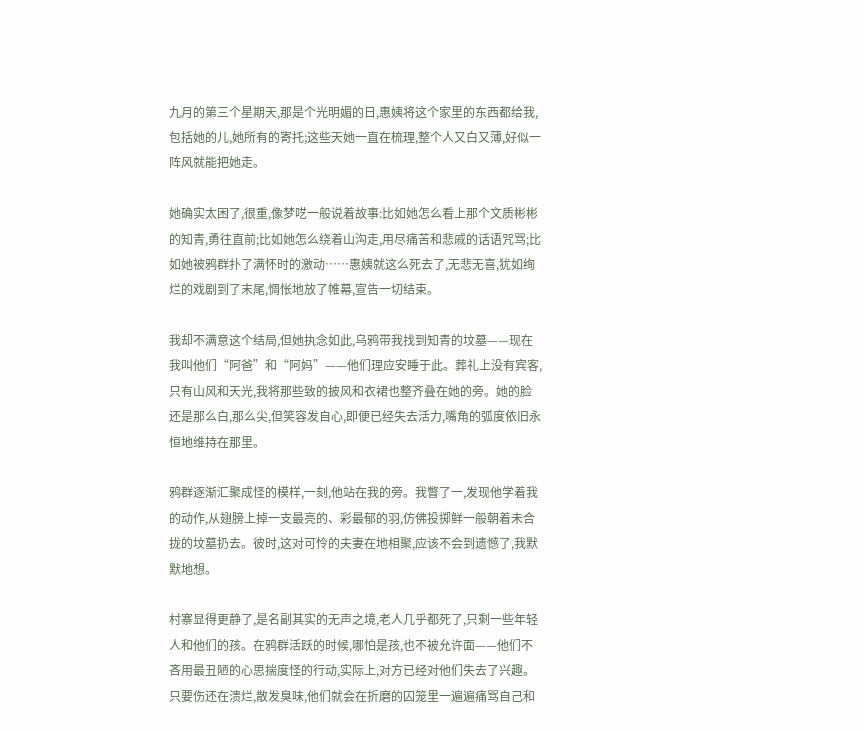九月的第三个星期天,那是个光明媚的日,惠姨将这个家里的东西都给我,包括她的儿,她所有的寄托;这些天她一直在梳理,整个人又白又薄,好似一阵风就能把她走。

她确实太困了,很重,像梦呓一般说着故事:比如她怎么看上那个文质彬彬的知青,勇往直前;比如她怎么绕着山沟走,用尽痛苦和悲戚的话语咒骂;比如她被鸦群扑了满怀时的激动……惠姨就这么死去了,无悲无喜,犹如绚烂的戏剧到了末尾,惆怅地放了帷幕,宣告一切结束。

我却不满意这个结局,但她执念如此,乌鸦带我找到知青的坟墓——现在我叫他们“阿爸”和“阿妈”——他们理应安睡于此。葬礼上没有宾客,只有山风和天光,我将那些致的披风和衣裙也整齐叠在她的旁。她的脸还是那么白,那么尖,但笑容发自心,即便已经失去活力,嘴角的弧度依旧永恒地维持在那里。

鸦群逐渐汇聚成怪的模样,一刻,他站在我的旁。我瞥了一,发现他学着我的动作,从翅膀上掉一支最亮的、彩最郁的羽,仿佛投掷鲜一般朝着未合拢的坟墓扔去。彼时,这对可怜的夫妻在地相聚,应该不会到遗憾了,我默默地想。

村寨显得更静了,是名副其实的无声之境,老人几乎都死了,只剩一些年轻人和他们的孩。在鸦群活跃的时候,哪怕是孩,也不被允许面——他们不吝用最丑陋的心思揣度怪的行动,实际上,对方已经对他们失去了兴趣。只要伤还在溃烂,散发臭味,他们就会在折磨的囚笼里一遍遍痛骂自己和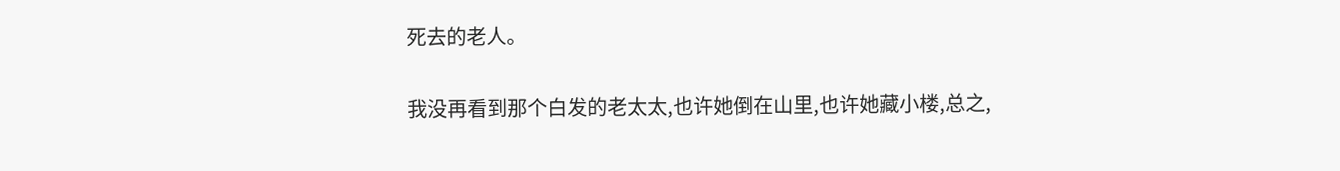死去的老人。

我没再看到那个白发的老太太,也许她倒在山里,也许她藏小楼,总之,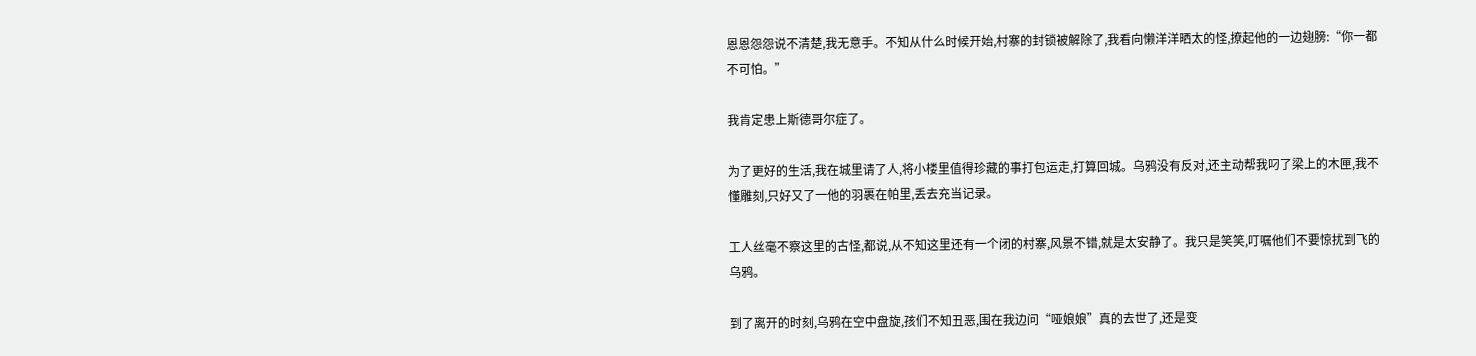恩恩怨怨说不清楚,我无意手。不知从什么时候开始,村寨的封锁被解除了,我看向懒洋洋晒太的怪,撩起他的一边翅膀:“你一都不可怕。”

我肯定患上斯德哥尔症了。

为了更好的生活,我在城里请了人,将小楼里值得珍藏的事打包运走,打算回城。乌鸦没有反对,还主动帮我叼了梁上的木匣,我不懂雕刻,只好又了一他的羽裹在帕里,丢去充当记录。

工人丝毫不察这里的古怪,都说,从不知这里还有一个闭的村寨,风景不错,就是太安静了。我只是笑笑,叮嘱他们不要惊扰到飞的乌鸦。

到了离开的时刻,乌鸦在空中盘旋,孩们不知丑恶,围在我边问“哑娘娘”真的去世了,还是变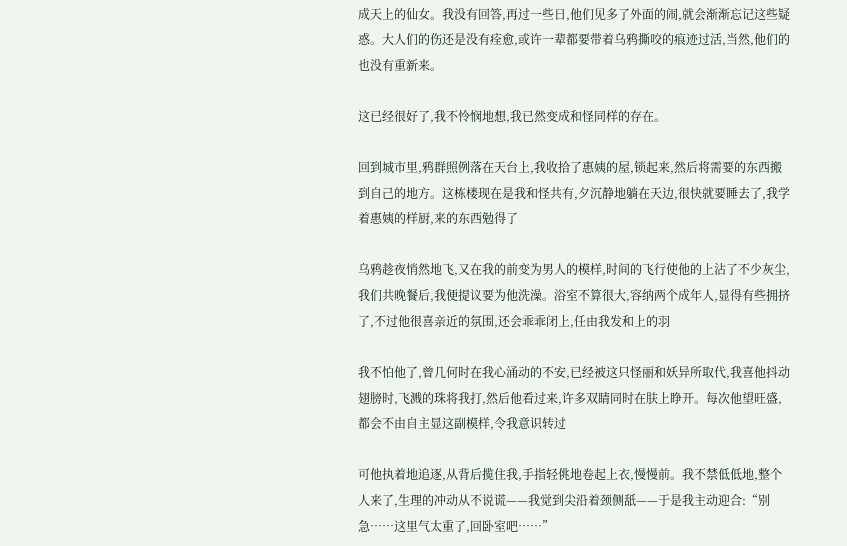成天上的仙女。我没有回答,再过一些日,他们见多了外面的闹,就会渐渐忘记这些疑惑。大人们的伤还是没有痊愈,或许一辈都要带着乌鸦撕咬的痕迹过活,当然,他们的也没有重新来。

这已经很好了,我不怜悯地想,我已然变成和怪同样的存在。

回到城市里,鸦群照例落在天台上,我收拾了惠姨的屋,锁起来,然后将需要的东西搬到自己的地方。这栋楼现在是我和怪共有,夕沉静地躺在天边,很快就要睡去了,我学着惠姨的样厨,来的东西勉得了

乌鸦趁夜悄然地飞,又在我的前变为男人的模样,时间的飞行使他的上沾了不少灰尘,我们共晚餐后,我便提议要为他洗澡。浴室不算很大,容纳两个成年人,显得有些拥挤了,不过他很喜亲近的氛围,还会乖乖闭上,任由我发和上的羽

我不怕他了,曾几何时在我心涌动的不安,已经被这只怪丽和妖异所取代,我喜他抖动翅膀时,飞溅的珠将我打,然后他看过来,许多双睛同时在肤上睁开。每次他望旺盛,都会不由自主显这副模样,令我意识转过

可他执着地追逐,从背后揽住我,手指轻佻地卷起上衣,慢慢前。我不禁低低地,整个人来了,生理的冲动从不说谎——我觉到尖沿着颈侧舐——于是我主动迎合:“别急……这里气太重了,回卧室吧……”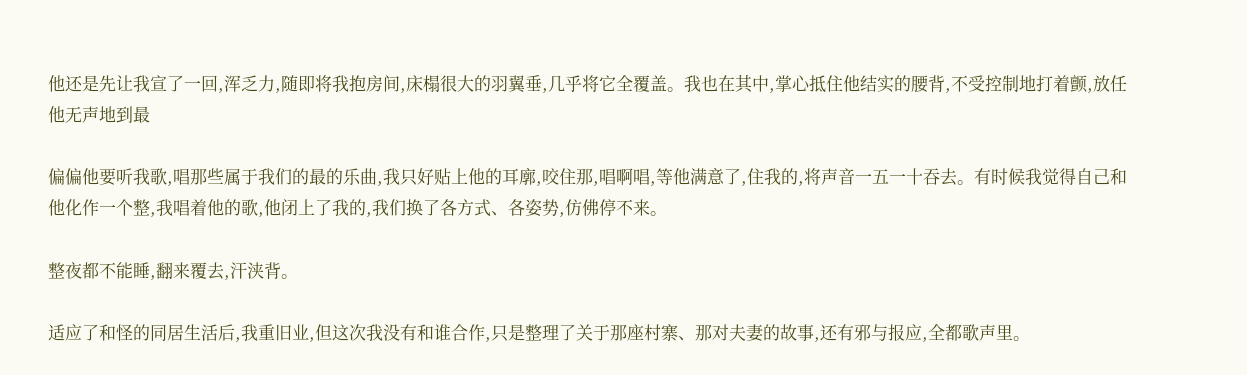他还是先让我宣了一回,浑乏力,随即将我抱房间,床榻很大的羽翼垂,几乎将它全覆盖。我也在其中,掌心抵住他结实的腰背,不受控制地打着颤,放任他无声地到最

偏偏他要听我歌,唱那些属于我们的最的乐曲,我只好贴上他的耳廓,咬住那,唱啊唱,等他满意了,住我的,将声音一五一十吞去。有时候我觉得自己和他化作一个整,我唱着他的歌,他闭上了我的,我们换了各方式、各姿势,仿佛停不来。

整夜都不能睡,翻来覆去,汗浃背。

适应了和怪的同居生活后,我重旧业,但这次我没有和谁合作,只是整理了关于那座村寨、那对夫妻的故事,还有邪与报应,全都歌声里。